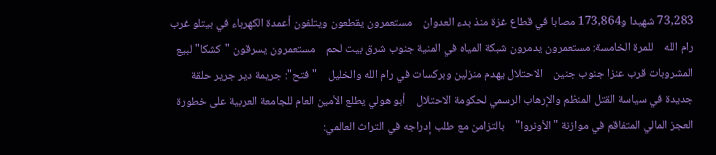73,283 شهيدا و173,864 مصابا في قطاع غزة منذ بدء العدوان    مستعمرون يقطعون ويتلفون أعمدة الكهرباء في بيتلو غرب رام الله    للمرة الخامسة: مستعمرون يدمرون شبكة المياه في المنية جنوب شرق بيت لحم    مستعمرون يسرقون "كشكا" لبيع المشروبات قرب عنزا جنوب جنين    الاحتلال يهدم منزلين وبركسات في رام الله والخليل    "فتح": جريمة دير جرير حلقة جديدة في سياسة القتل المنظم والإرهاب الرسمي لحكومة الاحتلال    أبو هولي يطلع الأمين العام للجامعة العربية على خطورة العجز المالي المتفاقم في موازنة "الأونروا"    بالتزامن مع طلب إدراجه في التراث العالمي: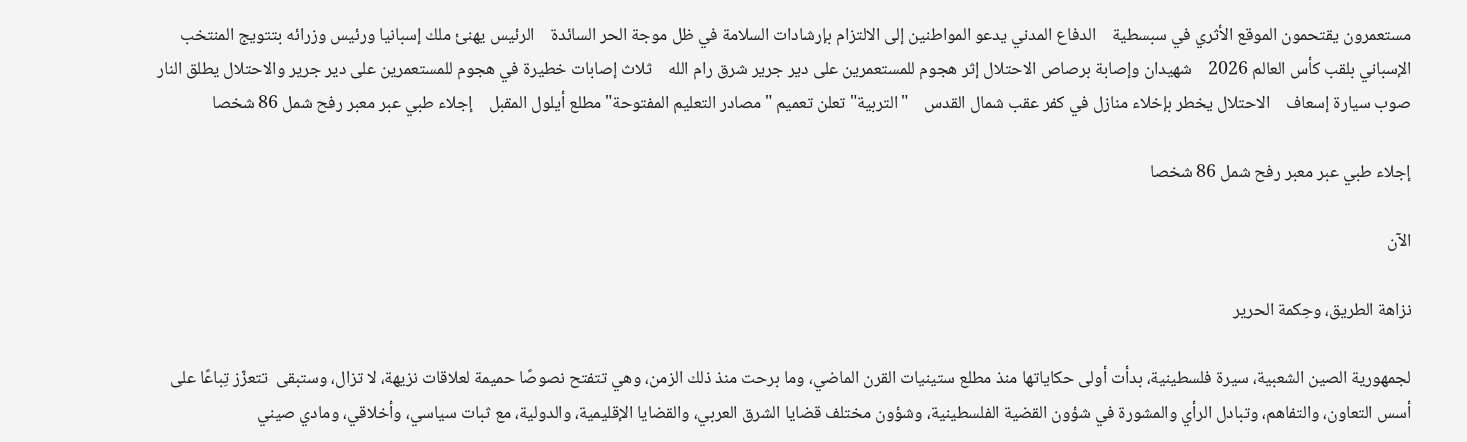مستعمرون يقتحمون الموقع الأثري في سبسطية    الدفاع المدني يدعو المواطنين إلى الالتزام بإرشادات السلامة في ظل موجة الحر السائدة    الرئيس يهنئ ملك إسبانيا ورئيس وزرائه بتتويج المنتخب الإسباني بلقب كأس العالم 2026    شهيدان وإصابة برصاص الاحتلال إثر هجوم للمستعمرين على دير جرير شرق رام الله    ثلاث إصابات خطيرة في هجوم للمستعمرين على دير جرير والاحتلال يطلق النار صوب سيارة إسعاف    الاحتلال يخطر بإخلاء منازل في كفر عقب شمال القدس    "التربية" تعلن تعميم "مصادر التعليم المفتوحة" مطلع أيلول المقبل    إجلاء طبي عبر معبر رفح شمل 86 شخصا

إجلاء طبي عبر معبر رفح شمل 86 شخصا

الآن

نزاهة الطريق، وحِكمة الحرير

لجمهورية الصين الشعبية، سيرة فلسطينية، بدأت أولى حكاياتها منذ مطلع ستينيات القرن الماضي، وما برحت منذ ذلك الزمن، وهي تتفتح نصوصًا حميمة لعلاقات نزيهة، لا تزال، وستبقى  تتعزّز تِباعًا على أسس التعاون، والتفاهم، وتبادل الرأي والمشورة في شؤون القضية الفلسطينية، وشؤون مختلف قضايا الشرق العربي، والقضايا الإقليمية، والدولية، مع ثبات سياسي، وأخلاقي، ومادي صيني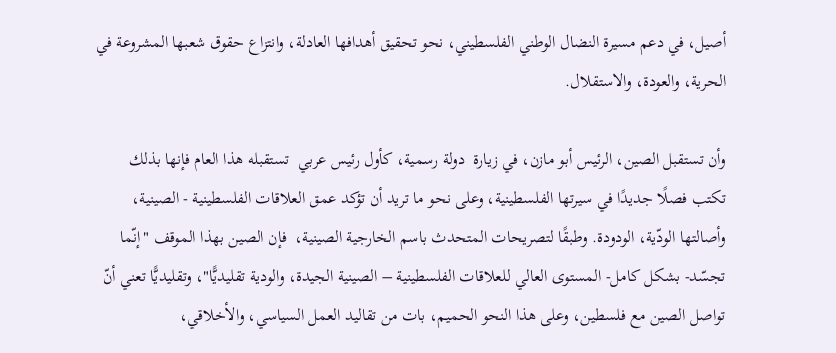أصيل، في دعم مسيرة النضال الوطني الفلسطيني، نحو تحقيق أهدافها العادلة، وانتزاع حقوق شعبها المشروعة في الحرية، والعودة، والاستقلال.

وأن تستقبل الصين، الرئيس أبو مازن، في زيارة  دولة رسمية، كأول رئيس عربي  تستقبله هذا العام فإنها بذلك تكتب فصلًا جديدًا في سيرتها الفلسطينية، وعلى نحو ما تريد أن تؤكد عمق العلاقات الفلسطينية - الصينية، وأصالتها الودّية، الودودة. وطبقًا لتصريحات المتحدث باسم الخارجية الصينية،  فإن الصين بهذا الموقف "إنّما تجسّد- بشكل كامل- المستوى العالي للعلاقات الفلسطينية – الصينية الجيدة، والودية تقليديًّا"، وتقليديًّا تعني أنّ تواصل الصين مع فلسطين، وعلى هذا النحو الحميم، بات من تقاليد العمل السياسي، والأخلاقي،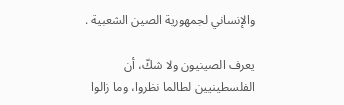والإنساني لجمهورية الصين الشعبية .

يعرف الصينيون ولا شكّ، أن الفلسطينيين لطالما نظروا، وما زالوا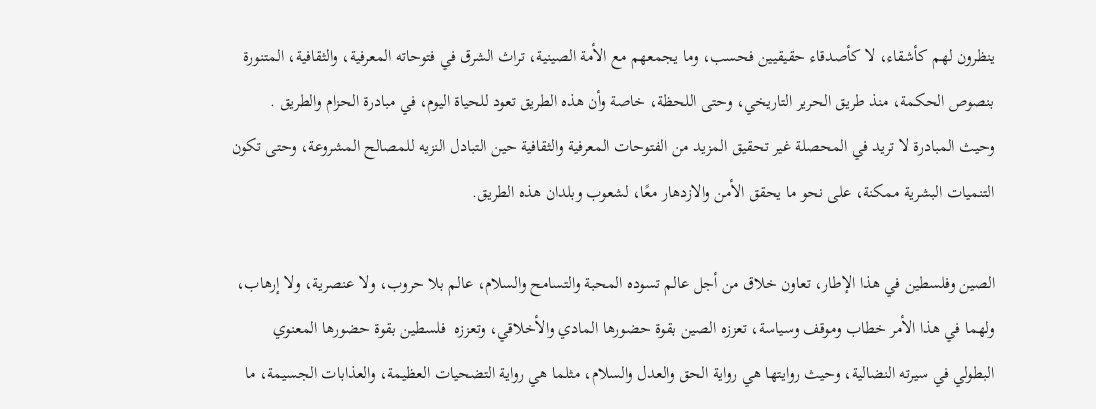ينظرون لهم كأشقاء، لا كأصدقاء حقيقيين فحسب، وما يجمعهم مع الأمة الصينية، تراث الشرق في فتوحاته المعرفية، والثقافية، المتنورة بنصوص الحكمة، منذ طريق الحرير التاريخي، وحتى اللحظة، خاصة وأن هذه الطريق تعود للحياة اليوم، في مبادرة الحزام والطريق . وحيث المبادرة لا تريد في المحصلة غير تحقيق المزيد من الفتوحات المعرفية والثقافية حين التبادل النزيه للمصالح المشروعة، وحتى تكون التنميات البشرية ممكنة، على نحو ما يحقق الأمن والازدهار معًا، لشعوب وبلدان هذه الطريق.

الصين وفلسطين في هذا الإطار، تعاون خلاق من أجل عالم تسوده المحبة والتسامح والسلام، عالم بلا حروب، ولا عنصرية، ولا إرهاب، ولهما في هذا الأمر خطاب وموقف وسياسة، تعززه الصين بقوة حضورها المادي والأخلاقي، وتعززه  فلسطين بقوة حضورها المعنوي البطولي في سيرته النضالية، وحيث روايتها هي رواية الحق والعدل والسلام، مثلما هي رواية التضحيات العظيمة، والعذابات الجسيمة، ما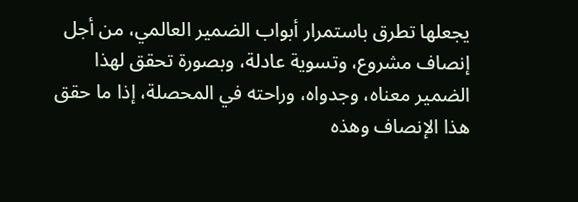يجعلها تطرق باستمرار أبواب الضمير العالمي، من أجل إنصاف مشروع، وتسوية عادلة، وبصورة تحقق لهذا الضمير معناه، وجدواه، وراحته في المحصلة، إذا ما حقق هذا الإنصاف وهذه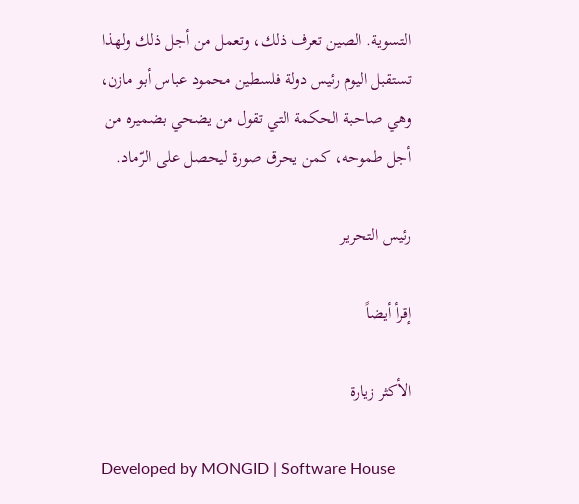التسوية. الصين تعرف ذلك، وتعمل من أجل ذلك ولهذا تستقبل اليوم رئيس دولة فلسطين محمود عباس أبو مازن، وهي صاحبة الحكمة التي تقول من يضحي بضميره من أجل طموحه، كمن يحرق صورة ليحصل على الرّماد.

رئيس التحرير

إقرأ أيضاً

الأكثر زيارة

Developed by MONGID | Software House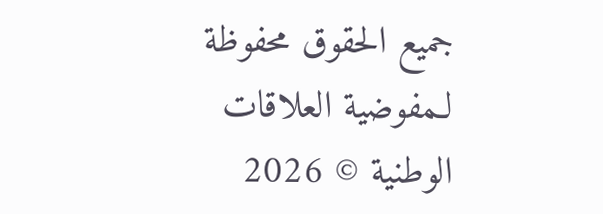جميع الحقوق محفوظة لـمفوضية العلاقات الوطنية © 2026